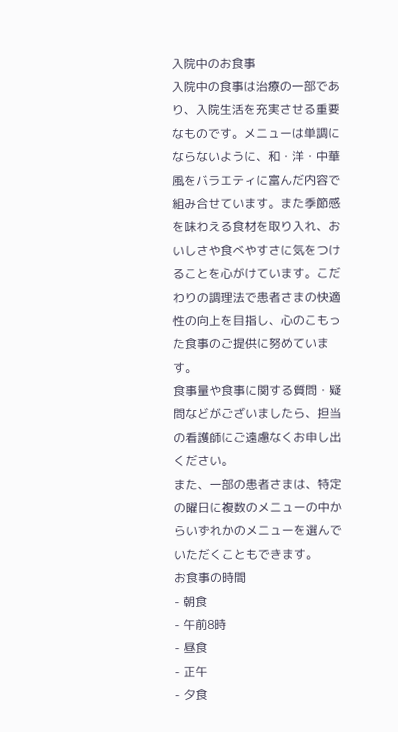入院中のお食事
入院中の食事は治療の一部であり、入院生活を充実させる重要なものです。メニューは単調にならないように、和・洋・中華風をバラエティに富んだ内容で組み合せています。また季節感を味わえる食材を取り入れ、おいしさや食べやすさに気をつけることを心がけています。こだわりの調理法で患者さまの快適性の向上を目指し、心のこもった食事のご提供に努めています。
食事量や食事に関する質問・疑問などがございましたら、担当の看護師にご遠慮なくお申し出ください。
また、一部の患者さまは、特定の曜日に複数のメニューの中からいずれかのメニューを選んでいただくこともできます。
お食事の時間
- 朝食
- 午前8時
- 昼食
- 正午
- 夕食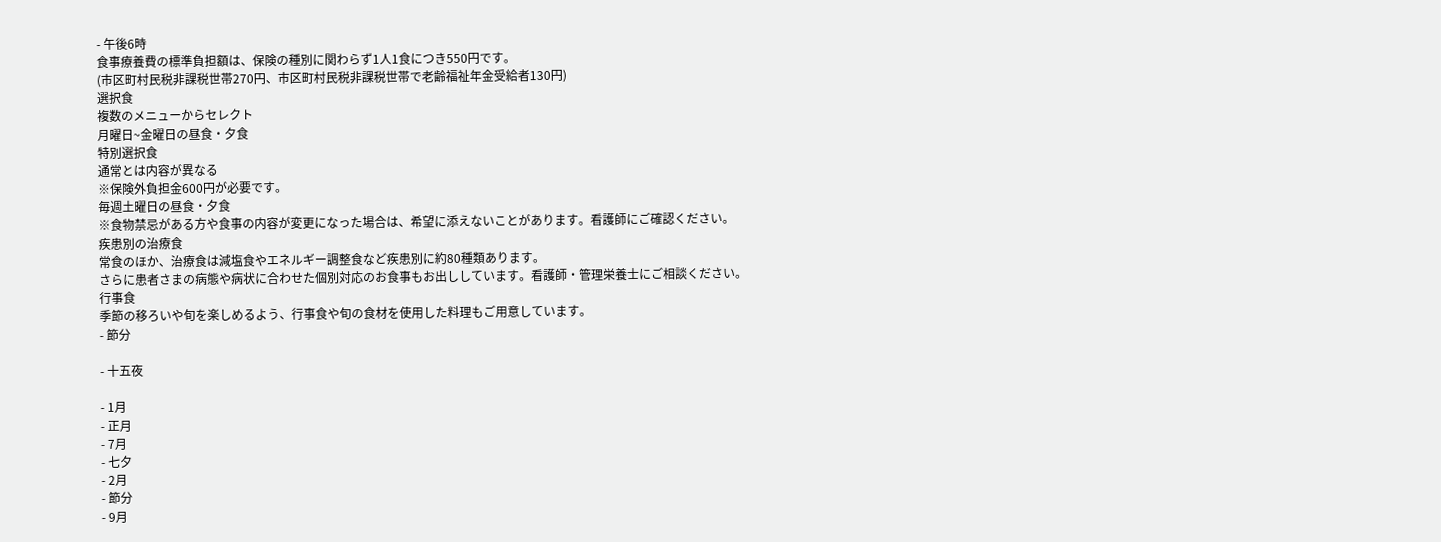- 午後6時
食事療養費の標準負担額は、保険の種別に関わらず1人1食につき550円です。
(市区町村民税非課税世帯270円、市区町村民税非課税世帯で老齢福祉年金受給者130円)
選択食
複数のメニューからセレクト
月曜日~金曜日の昼食・夕食
特別選択食
通常とは内容が異なる
※保険外負担金600円が必要です。
毎週土曜日の昼食・夕食
※食物禁忌がある方や食事の内容が変更になった場合は、希望に添えないことがあります。看護師にご確認ください。
疾患別の治療食
常食のほか、治療食は減塩食やエネルギー調整食など疾患別に約80種類あります。
さらに患者さまの病態や病状に合わせた個別対応のお食事もお出ししています。看護師・管理栄養士にご相談ください。
行事食
季節の移ろいや旬を楽しめるよう、行事食や旬の食材を使用した料理もご用意しています。
- 節分

- 十五夜

- 1月
- 正月
- 7月
- 七夕
- 2月
- 節分
- 9月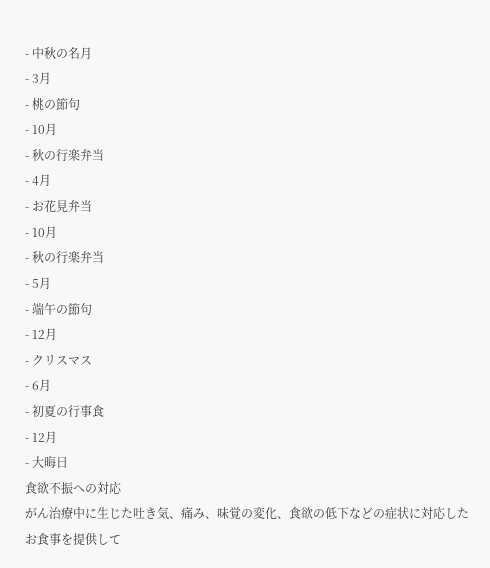- 中秋の名月
- 3月
- 桃の節句
- 10月
- 秋の行楽弁当
- 4月
- お花見弁当
- 10月
- 秋の行楽弁当
- 5月
- 端午の節句
- 12月
- クリスマス
- 6月
- 初夏の行事食
- 12月
- 大晦日
食欲不振への対応
がん治療中に生じた吐き気、痛み、味覚の変化、食欲の低下などの症状に対応したお食事を提供して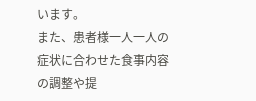います。
また、患者様一人一人の症状に合わせた食事内容の調整や提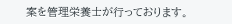案を管理栄養士が行っております。